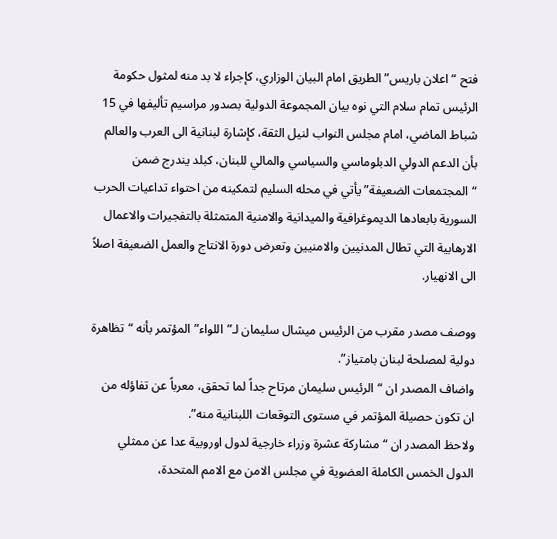فتح “اعلان باريس” الطريق امام البيان الوزاري، كإجراء لا بد منه لمثول حكومة الرئيس تمام سلام التي نوه بيان المجموعة الدولية بصدور مراسيم تأليفها في 15 شباط الماضي، امام مجلس النواب لنيل الثقة، كإشارة لبنانية الى العرب والعالم بأن الدعم الدولي الدبلوماسي والسياسي والمالي للبنان، كبلد يندرج ضمن “المجتمعات الضعيفة” يأتي في محله السليم لتمكينه من احتواء تداعيات الحرب السورية بابعادها الديموغرافية والميدانية والامنية المتمثلة بالتفجيرات والاعمال الارهابية التي تطال المدنيين والامنيين وتعرض دورة الانتاج والعمل الضعيفة اصلاً الى الانهيار.

ووصف مصدر مقرب من الرئيس ميشال سليمان لـ”اللواء” المؤتمر بأنه “تظاهرة دولية لمصلحة لبنان بامتياز”.
واضاف المصدر ان “الرئيس سليمان مرتاح جداً لما تحقق، معرباً عن تفاؤله من ان تكون حصيلة المؤتمر في مستوى التوقعات اللبنانية منه”.
ولاحظ المصدر ان “مشاركة عشرة وزراء خارجية لدول اوروبية عدا عن ممثلي الدول الخمس الكاملة العضوية في مجلس الامن مع الامم المتحدة،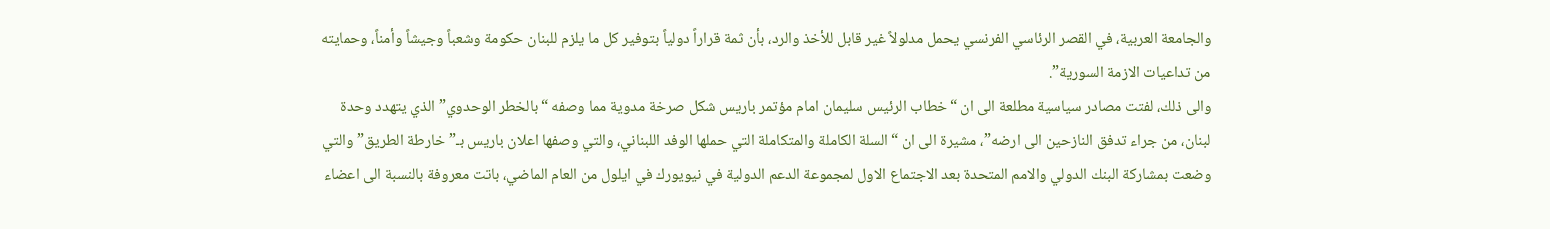والجامعة العربية، في القصر الرئاسي الفرنسي يحمل مدلولاً غير قابل للأخذ والرد، بأن ثمة قراراً دولياً بتوفير كل ما يلزم للبنان حكومة وشعباً وجيشاً وأمناً، وحمايته من تداعيات الازمة السورية”.
والى ذلك، لفتت مصادر سياسية مطلعة الى ان “خطاب الرئيس سليمان امام مؤتمر باريس شكل صرخة مدوية مما وصفه “بالخطر الوحدوي” الذي يتهدد وحدة لبنان، من جراء تدفق النازحين الى ارضه”، مشيرة الى ان “السلة الكاملة والمتكاملة التي حملها الوفد اللبناني، والتي وصفها اعلان باريس بـ”خارطة الطريق” والتي وضعت بمشاركة البنك الدولي والامم المتحدة بعد الاجتماع الاول لمجموعة الدعم الدولية في نيويورك في ايلول من العام الماضي، باتت معروفة بالنسبة الى اعضاء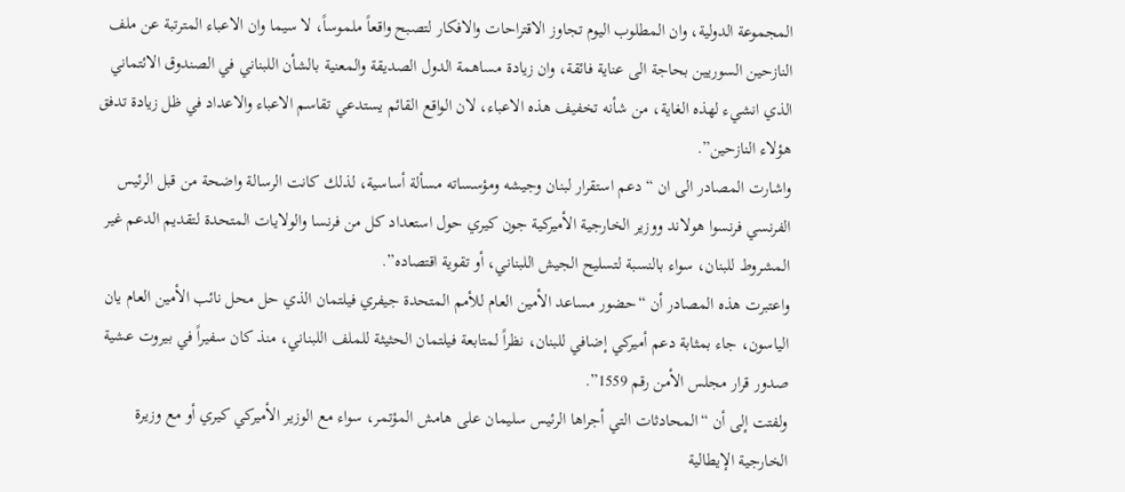المجموعة الدولية، وان المطلوب اليوم تجاوز الاقتراحات والافكار لتصبح واقعاً ملموساً، لا سيما وان الاعباء المترتبة عن ملف النازحين السوريين بحاجة الى عناية فائقة، وان زيادة مساهمة الدول الصديقة والمعنية بالشأن اللبناني في الصندوق الائتماني الذي انشيء لهذه الغاية، من شأنه تخفيف هذه الاعباء، لان الواقع القائم يستدعي تقاسم الاعباء والاعداد في ظل زيادة تدفق هؤلاء النازحين”.
واشارت المصادر الى ان “دعم استقرار لبنان وجيشه ومؤسساته مسألة أساسية، لذلك كانت الرسالة واضحة من قبل الرئيس الفرنسي فرنسوا هولاند ووزير الخارجية الأميركية جون كيري حول استعداد كل من فرنسا والولايات المتحدة لتقديم الدعم غير المشروط للبنان، سواء بالنسبة لتسليح الجيش اللبناني، أو تقوية اقتصاده”.
واعتبرت هذه المصادر أن “حضور مساعد الأمين العام للأمم المتحدة جيفري فيلتمان الذي حل محل نائب الأمين العام يان الياسون، جاء بمثابة دعم أميركي إضافي للبنان، نظراً لمتابعة فيلتمان الحثيثة للملف اللبناني، منذ كان سفيراً في بيروت عشية صدور قرار مجلس الأمن رقم 1559”.
ولفتت إلى أن “المحادثات التي أجراها الرئيس سليمان على هامش المؤتمر، سواء مع الوزير الأميركي كيري أو مع وزيرة الخارجية الإيطالية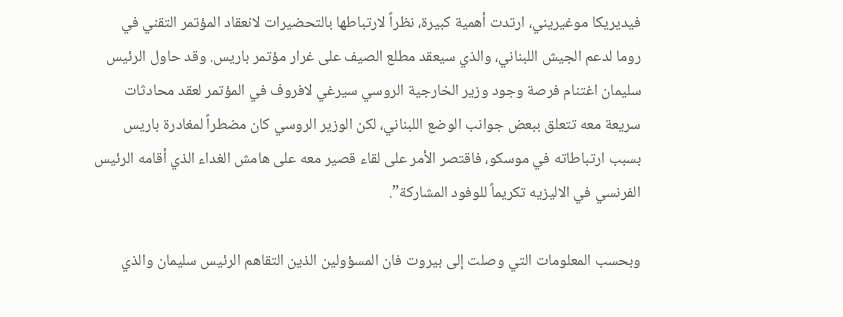فيديريكا موغيريني، ارتدت أهمية كبيرة، نظراً لارتباطها بالتحضيرات لانعقاد المؤتمر التقني في روما لدعم الجيش اللبناني، والذي سيعقد مطلع الصيف على غرار مؤتمر باريس. وقد حاول الرئيس سليمان اغتنام فرصة وجود وزير الخارجية الروسي سيرغي لافروف في المؤتمر لعقد محادثات سريعة معه تتعلق ببعض جوانب الوضع اللبناني، لكن الوزير الروسي كان مضطراً لمغادرة باريس بسبب ارتباطاته في موسكو، فاقتصر الأمر على لقاء قصير معه على هامش الغداء الذي أقامه الرئيس الفرنسي في الاليزيه تكريماً للوفود المشاركة”.

وبحسب المعلومات التي وصلت إلى بيروت فان المسؤولين الذين التقاهم الرئيس سليمان والذي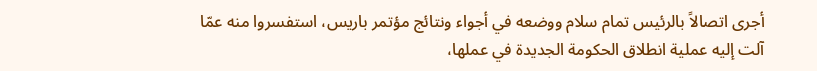أجرى اتصالاً بالرئيس تمام سلام ووضعه في أجواء ونتائج مؤتمر باريس، استفسروا منه عمّا آلت إليه عملية انطلاق الحكومة الجديدة في عملها،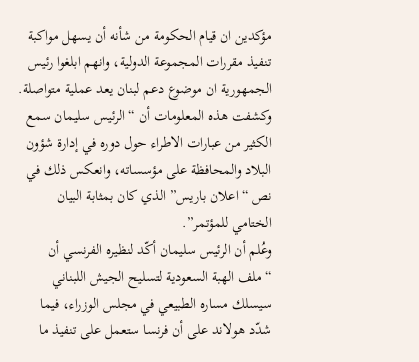مؤكدين ان قيام الحكومة من شأنه أن يسهل مواكبة تنفيذ مقررات المجموعة الدولية، وانهم ابلغوا رئيس الجمهورية ان موضوع دعم لبنان يعد عملية متواصلة.
وكشفت هذه المعلومات أن “الرئيس سليمان سمع الكثير من عبارات الاطراء حول دوره في إدارة شؤون البلاد والمحافظة على مؤسساته، وانعكس ذلك في نص “اعلان باريس” الذي كان بمثابة البيان الختامي للمؤتمر”.
وعُلم أن الرئيس سليمان أكّد لنظيره الفرنسي أن “ملف الهبة السعودية لتسليح الجيش اللبناني سيسلك مساره الطبيعي في مجلس الوزراء، فيما شدّد هولاند على أن فرنسا ستعمل على تنفيذ ما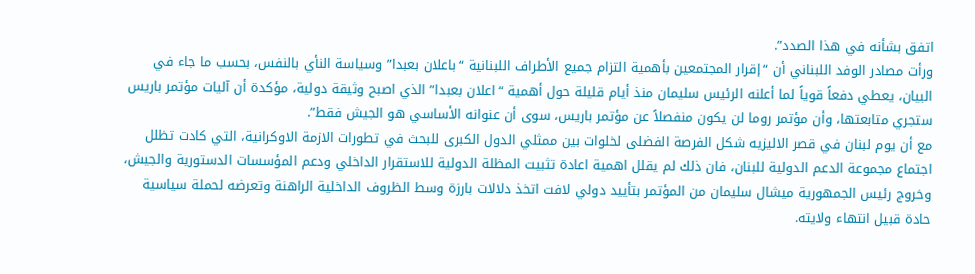اتفق بشأنه في هذا الصدد”.
ورأت مصادر الوفد اللبناني أن “إقرار المجتمعين بأهمية التزام جميع الأطراف اللبنانية “باعلان بعبدا” وسياسة النأي بالنفس، بحسب ما جاء في البيان، يعطي دفعاً قوياً لما أعلنه الرئيس سليمان منذ أيام قليلة حول أهمية “اعلان بعبدا” الذي اصبح وثيقة دولية، مؤكدة أن آليات مؤتمر باريس ستجري متابعتها، وأن مؤتمر روما لن يكون منفصلاً عن مؤتمر باريس، سوى أن عنوانه الأساسي هو الجيش فقط”.
مع أن يوم لبنان في قصر الاليزيه شكل الفرصة الفضلى لخلوات بين ممثلي الدول الكبرى للبحث في تطورات الازمة الاوكرانية، التي كادت تظلل اجتماع مجموعة الدعم الدولية للبنان، فان ذلك لم يقلل اهمية اعادة تثبيت المظلة الدولية للاستقرار الداخلي ودعم المؤسسات الدستورية والجيش، وخروج رئيس الجمهورية ميشال سليمان من المؤتمر بتأييد دولي لافت اتخذ دلالات بارزة وسط الظروف الداخلية الراهنة وتعرضه لحملة سياسية حادة قبيل انتهاء ولايته.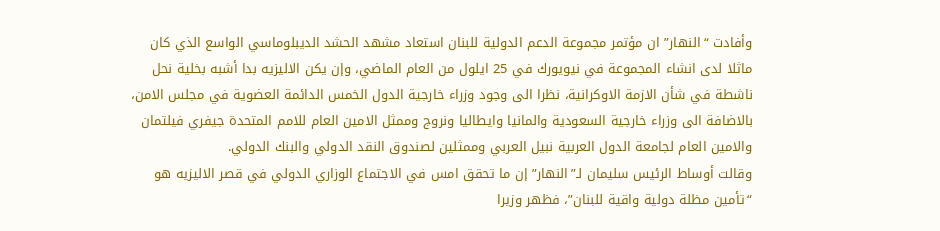وأفادت “النهار” ان مؤتمر مجموعة الدعم الدولية للبنان استعاد مشهد الحشد الديبلوماسي الواسع الذي كان ماثلا لدى انشاء المجموعة في نيويورك في 25 ايلول من العام الماضي، وإن يكن الاليزيه بدا أشبه بخلية نحل ناشطة في شأن الازمة الاوكرانية، نظرا الى وجود وزراء خارجية الدول الخمس الدائمة العضوية في مجلس الامن، بالاضافة الى وزراء خارجية السعودية والمانيا وايطاليا ونروج وممثل الامين العام للامم المتحدة جيفري فيلتمان والامين العام لجامعة الدول العربية نبيل العربي وممثلين لصندوق النقد الدولي والبنك الدولي.
وقالت أوساط الرئيس سليمان لـ”النهار” إن ما تحقق امس في الاجتماع الوزاري الدولي في قصر الاليزيه هو “تأمين مظلة دولية واقية للبنان”، فظهر وزيرا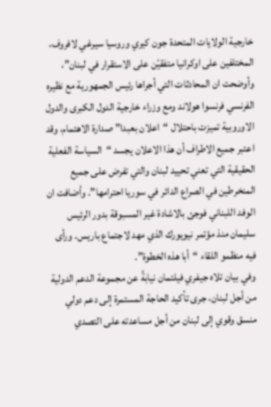خارجية الولايات المتحدة جون كيري وروسيا سيرغي لافروف، المختلفين على اوكرانيا متفقيّن على الاستقرار في لبنان”، وأوضحت ان المحادثات التي أجراها رئيس الجمهورية مع نظيره الفرنسي فرنسوا هولاند ومع وزراء خارجية الدول الكبرى والدول الاوروبية تميزت باحتلال “اعلان بعبدا” صدارة الاهتمام، وقد اعتبر جميع الاطراف أن هذا الاعلان يجسد “السياسة الفعلية الحقيقية التي تعني تحييد لبنان والتي تفرض على جميع المنخرطين في الصراع الدائر في سوريا احترامها”. وأضافت ان الوفد اللبناني فوجئ بالاشادة غير المسبوقة بدور الرئيس سليمان منذ مؤتمر نيويورك الذي مهد لاجتماع باريس. ورأى فيه منظمو اللقاء “أبا هذه الخطوة”.
وفي بيان تلاه جيفري فيلتمان نيابةً عن مجموعة الدعم الدولية من أجل لبنان، جرى تأكيد الحاجة المستمرة إلى دعم دولي منسق وقوي إلى لبنان من أجل مساعدته على التصدي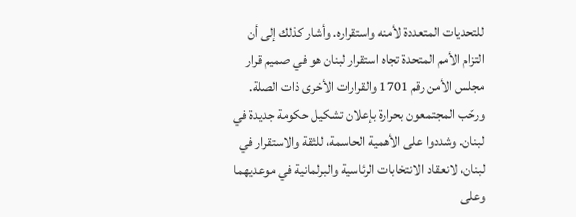للتحديات المتعددة لأمنه واستقراره. وأشار كذلك إلى أن التزام الأمم المتحدة تجاه استقرار لبنان هو في صميم قرار مجلس الأمن رقم 1701 والقرارات الأخرى ذات الصلة.
ورحّب المجتمعون بحرارة بإعلان تشكيل حكومة جديدة في لبنان. وشددوا على الأهمية الحاسمة، للثقة والاستقرار في لبنان، لانعقاد الانتخابات الرئاسية والبرلمانية في موعديهما وعلى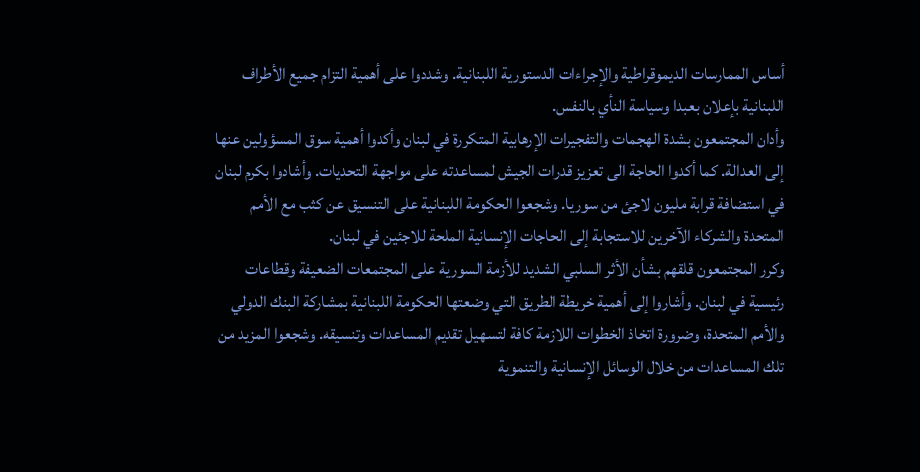أساس الممارسات الديموقراطية والإجراءات الدستورية اللبنانية. وشددوا على أهمية التزام جميع الأطراف اللبنانية بإعلان بعبدا وسياسة النأي بالنفس.
وأدان المجتمعون بشدة الهجمات والتفجيرات الإرهابية المتكررة في لبنان وأكدوا أهمية سوق المسؤولين عنها إلى العدالة. كما أكدوا الحاجة الى تعزيز قدرات الجيش لمساعدته على مواجهة التحديات. وأشادوا بكرم لبنان في استضافة قرابة مليون لاجئ من سوريا. وشجعوا الحكومة اللبنانية على التنسيق عن كثب مع الأمم المتحدة والشركاء الآخرين للاستجابة إلى الحاجات الإنسانية الملحة للاجئين في لبنان.
وكرر المجتمعون قلقهم بشأن الأثر السلبي الشديد للأزمة السورية على المجتمعات الضعيفة وقطاعات رئيسية في لبنان. وأشاروا إلى أهمية خريطة الطريق التي وضعتها الحكومة اللبنانية بمشاركة البنك الدولي والأمم المتحدة، وضرورة اتخاذ الخطوات اللازمة كافة لتسهيل تقديم المساعدات وتنسيقه. وشجعوا المزيد من تلك المساعدات من خلال الوسائل الإنسانية والتنموية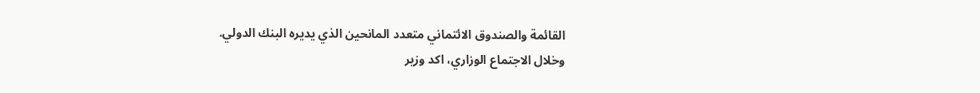القائمة والصندوق الائتماني متعدد المانحين الذي يديره البنك الدولي.
وخلال الاجتماع الوزاري، اكد وزير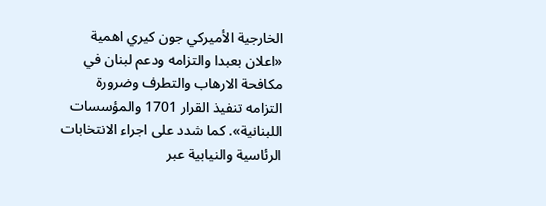الخارجية الأميركي جون كيري اهمية «اعلان بعبدا والتزامه ودعم لبنان في مكافحة الارهاب والتطرف وضرورة التزامه تنفيذ القرار 1701 والمؤسسات اللبنانية». كما شدد على اجراء الانتخابات الرئاسية والنيابية عبر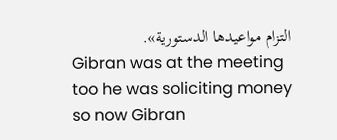التزام مواعيدها الدستورية».
Gibran was at the meeting too he was soliciting money so now Gibran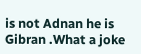is not Adnan he is Gibran .What a joke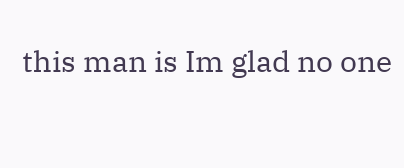this man is Im glad no one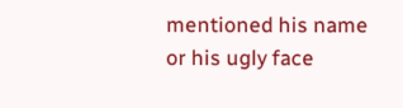mentioned his name or his ugly face